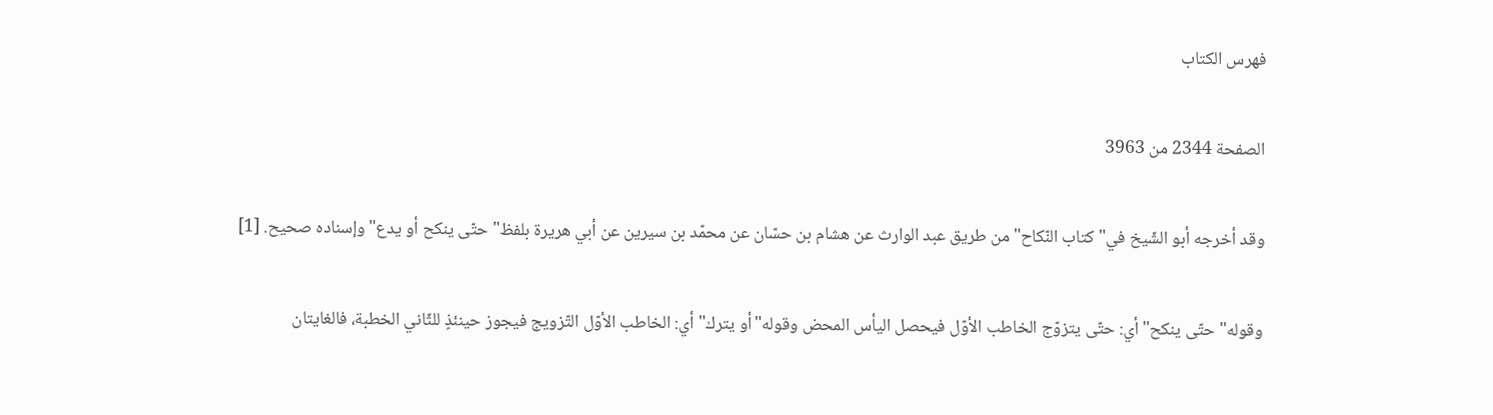فهرس الكتاب

الصفحة 2344 من 3963

وقد أخرجه أبو الشّيخ في"كتاب النّكاح"من طريق عبد الوارث عن هشام بن حسّان عن محمّد بن سيرين عن أبي هريرة بلفظ"حتّى ينكح أو يدع"وإسناده صحيح. [1]

وقوله"حتّى ينكح"أي: حتّى يتزوّج الخاطب الأوّل فيحصل اليأس المحض وقوله"أو يترك"أي: الخاطب الأوّل التّزويج فيجوز حينئذٍ للثّاني الخطبة، فالغايتان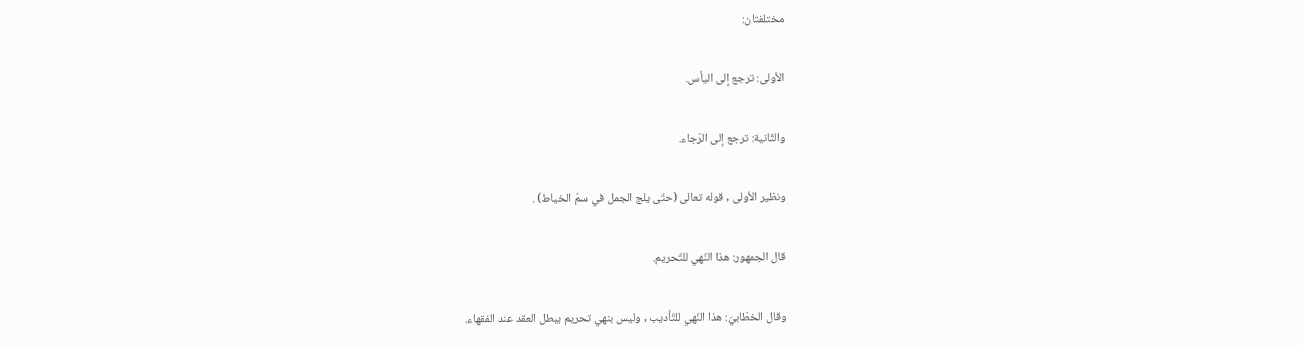مختلفتان:

الأولى: ترجع إلى اليأس.

والثّانية: ترجع إلى الرّجاء.

ونظير الأولى , قوله تعالى (حتّى يلج الجمل في سمّ الخياط) .

قال الجمهور: هذا النّهي للتّحريم.

وقال الخطّابيّ: هذا النّهي للتّأديب , وليس بنهي تحريم يبطل العقد عند الفقهاء.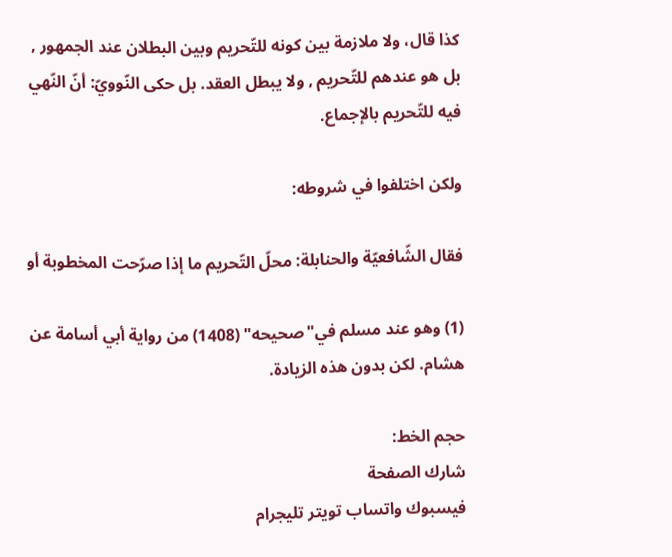كذا قال، ولا ملازمة بين كونه للتّحريم وبين البطلان عند الجمهور , بل هو عندهم للتّحريم , ولا يبطل العقد. بل حكى النّوويّ: أنّ النّهي فيه للتّحريم بالإجماع.

ولكن اختلفوا في شروطه:

فقال الشّافعيّة والحنابلة: محلّ التّحريم ما إذا صرّحت المخطوبة أو

(1) وهو عند مسلم في"صحيحه" (1408) من رواية أبي أسامة عن هشام. لكن بدون هذه الزيادة.

حجم الخط:
شارك الصفحة
فيسبوك واتساب تويتر تليجرام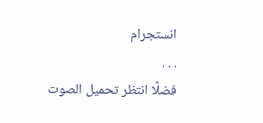انستجرام
. . .
فضلًا انتظر تحميل الصوت